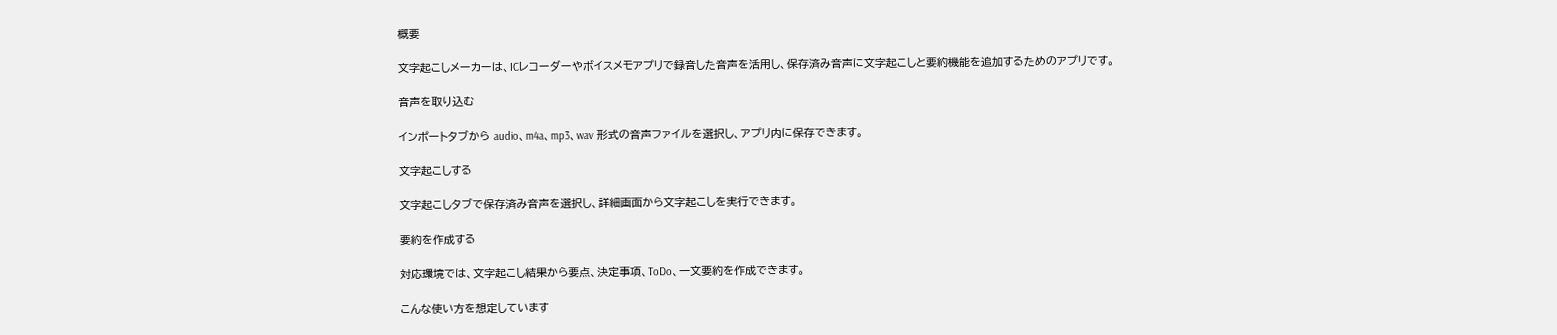概要

文字起こしメーカーは、ICレコーダーやボイスメモアプリで録音した音声を活用し、保存済み音声に文字起こしと要約機能を追加するためのアプリです。

音声を取り込む

インポートタブから audio、m4a、mp3、wav 形式の音声ファイルを選択し、アプリ内に保存できます。

文字起こしする

文字起こしタブで保存済み音声を選択し、詳細画面から文字起こしを実行できます。

要約を作成する

対応環境では、文字起こし結果から要点、決定事項、ToDo、一文要約を作成できます。

こんな使い方を想定しています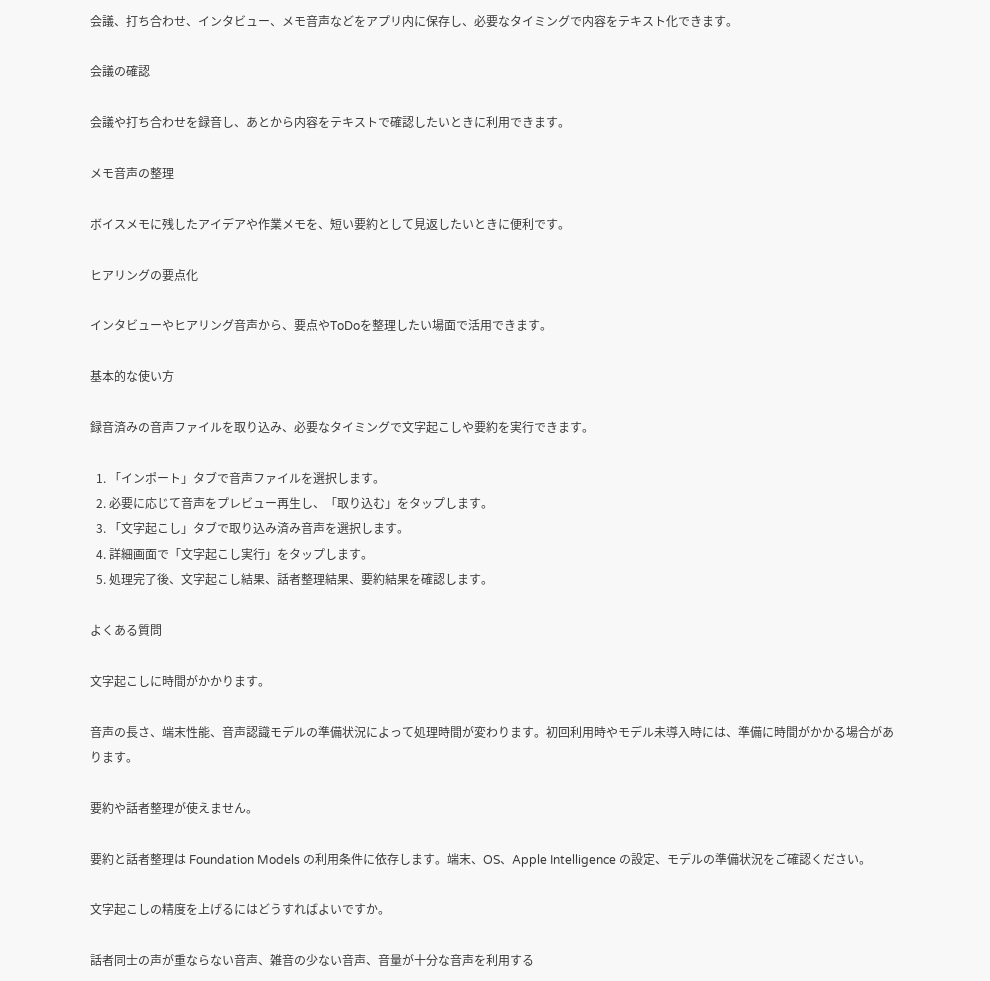会議、打ち合わせ、インタビュー、メモ音声などをアプリ内に保存し、必要なタイミングで内容をテキスト化できます。

会議の確認

会議や打ち合わせを録音し、あとから内容をテキストで確認したいときに利用できます。

メモ音声の整理

ボイスメモに残したアイデアや作業メモを、短い要約として見返したいときに便利です。

ヒアリングの要点化

インタビューやヒアリング音声から、要点やToDoを整理したい場面で活用できます。

基本的な使い方

録音済みの音声ファイルを取り込み、必要なタイミングで文字起こしや要約を実行できます。

  1. 「インポート」タブで音声ファイルを選択します。
  2. 必要に応じて音声をプレビュー再生し、「取り込む」をタップします。
  3. 「文字起こし」タブで取り込み済み音声を選択します。
  4. 詳細画面で「文字起こし実行」をタップします。
  5. 処理完了後、文字起こし結果、話者整理結果、要約結果を確認します。

よくある質問

文字起こしに時間がかかります。

音声の長さ、端末性能、音声認識モデルの準備状況によって処理時間が変わります。初回利用時やモデル未導入時には、準備に時間がかかる場合があります。

要約や話者整理が使えません。

要約と話者整理は Foundation Models の利用条件に依存します。端末、OS、Apple Intelligence の設定、モデルの準備状況をご確認ください。

文字起こしの精度を上げるにはどうすればよいですか。

話者同士の声が重ならない音声、雑音の少ない音声、音量が十分な音声を利用する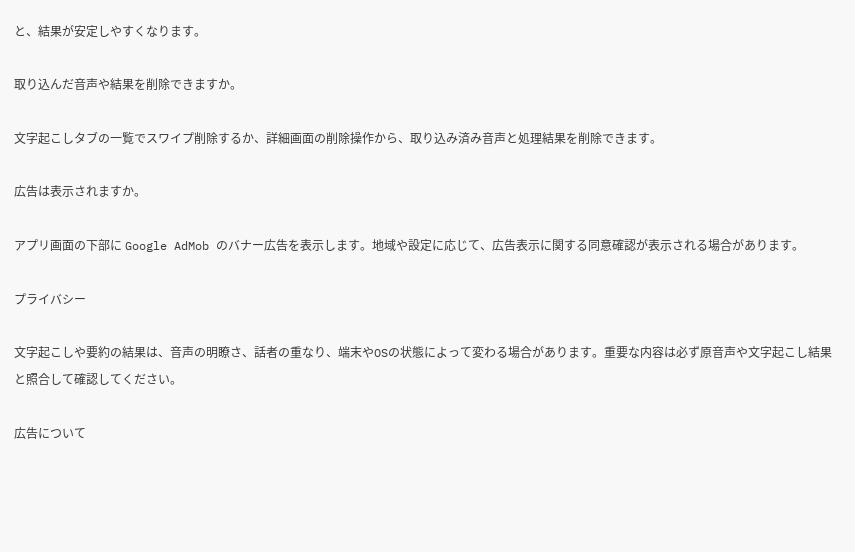と、結果が安定しやすくなります。

取り込んだ音声や結果を削除できますか。

文字起こしタブの一覧でスワイプ削除するか、詳細画面の削除操作から、取り込み済み音声と処理結果を削除できます。

広告は表示されますか。

アプリ画面の下部に Google AdMob のバナー広告を表示します。地域や設定に応じて、広告表示に関する同意確認が表示される場合があります。

プライバシー

文字起こしや要約の結果は、音声の明瞭さ、話者の重なり、端末やOSの状態によって変わる場合があります。重要な内容は必ず原音声や文字起こし結果と照合して確認してください。

広告について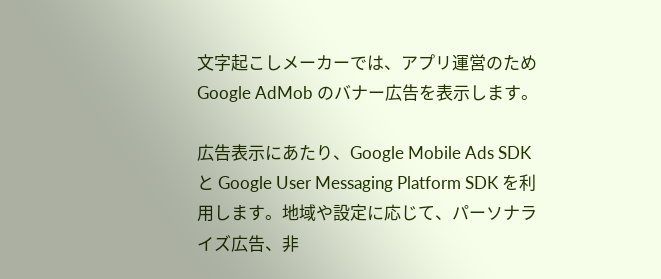文字起こしメーカーでは、アプリ運営のため Google AdMob のバナー広告を表示します。

広告表示にあたり、Google Mobile Ads SDK と Google User Messaging Platform SDK を利用します。地域や設定に応じて、パーソナライズ広告、非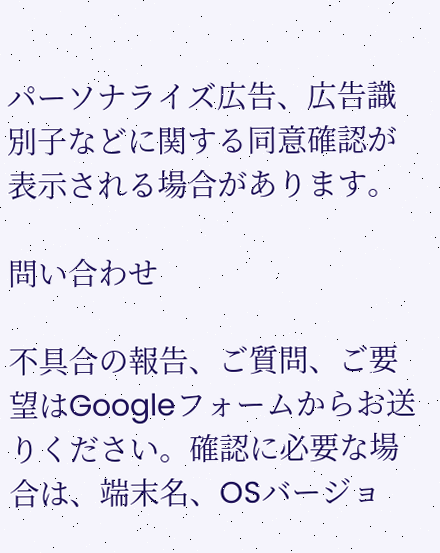パーソナライズ広告、広告識別子などに関する同意確認が表示される場合があります。

問い合わせ

不具合の報告、ご質問、ご要望はGoogleフォームからお送りください。確認に必要な場合は、端末名、OSバージョ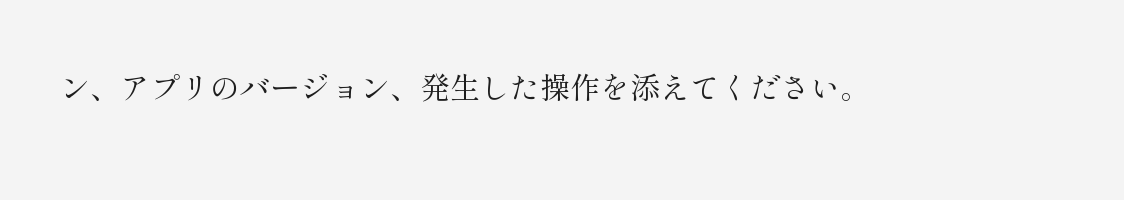ン、アプリのバージョン、発生した操作を添えてください。